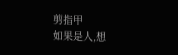剪指甲
如果是人,想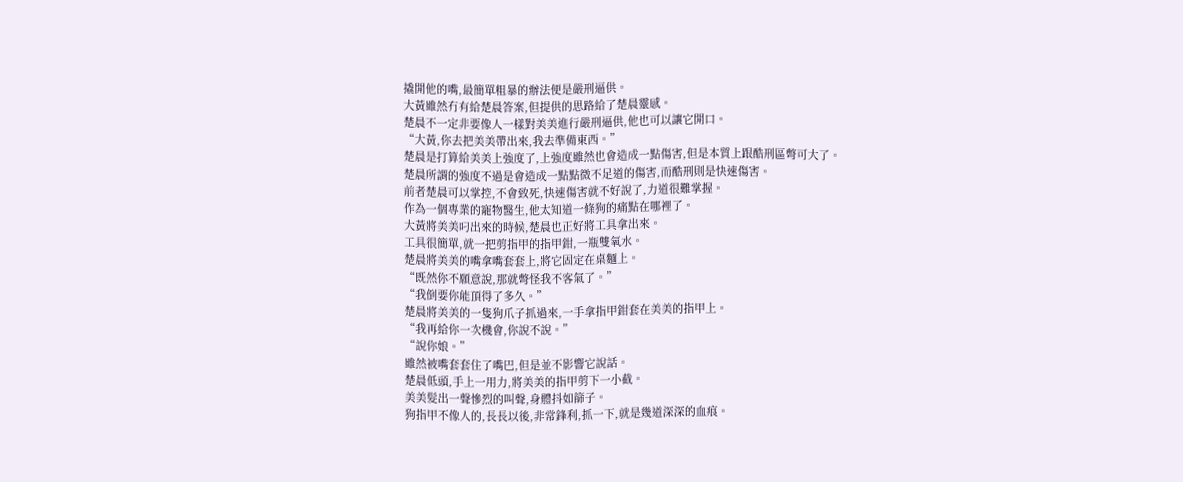撬開他的嘴,最簡單粗暴的辦法便是嚴刑逼供。
大黃雖然冇有給楚晨答案,但提供的思路給了楚晨靈感。
楚晨不一定非要像人一樣對美美進行嚴刑逼供,他也可以讓它開口。
“大黃,你去把美美帶出來,我去準備東西。”
楚晨是打算給美美上強度了,上強度雖然也會造成一點傷害,但是本質上跟酷刑區彆可大了。
楚晨所謂的強度不過是會造成一點點微不足道的傷害,而酷刑則是快速傷害。
前者楚晨可以掌控,不會致死,快速傷害就不好說了,力道很難掌握。
作為一個專業的寵物醫生,他太知道一條狗的痛點在哪裡了。
大黃將美美叼出來的時候,楚晨也正好將工具拿出來。
工具很簡單,就一把剪指甲的指甲鉗,一瓶雙氧水。
楚晨將美美的嘴拿嘴套套上,將它固定在桌麵上。
“既然你不願意說,那就彆怪我不客氣了。”
“我倒要你能頂得了多久。”
楚晨將美美的一隻狗爪子抓過來,一手拿指甲鉗套在美美的指甲上。
“我再給你一次機會,你說不說。”
“說你娘。”
雖然被嘴套套住了嘴巴,但是並不影響它說話。
楚晨低頭,手上一用力,將美美的指甲剪下一小截。
美美髮出一聲慘烈的叫聲,身體抖如篩子。
狗指甲不像人的,長長以後,非常鋒利,抓一下,就是幾道深深的血痕。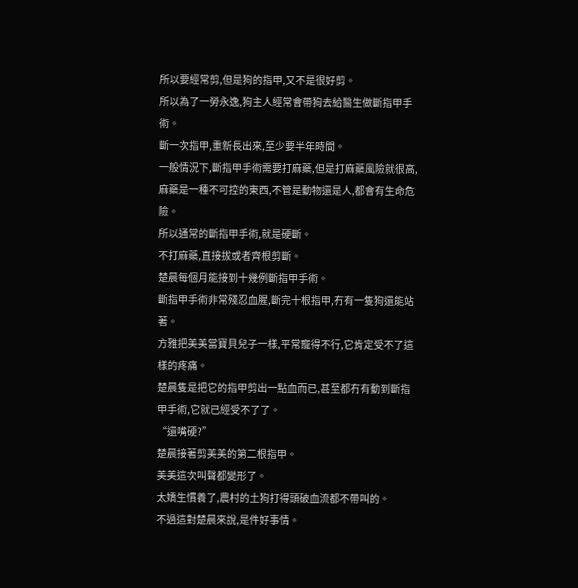所以要經常剪,但是狗的指甲,又不是很好剪。
所以為了一勞永逸,狗主人經常會帶狗去給醫生做斷指甲手術。
斷一次指甲,重新長出來,至少要半年時間。
一般情況下,斷指甲手術需要打麻藥,但是打麻藥風險就很高,麻藥是一種不可控的東西,不管是動物還是人,都會有生命危險。
所以通常的斷指甲手術,就是硬斷。
不打麻藥,直接拔或者齊根剪斷。
楚晨每個月能接到十幾例斷指甲手術。
斷指甲手術非常殘忍血腥,斷完十根指甲,冇有一隻狗還能站著。
方雅把美美當寶貝兒子一樣,平常寵得不行,它肯定受不了這樣的疼痛。
楚晨隻是把它的指甲剪出一點血而已,甚至都冇有動到斷指甲手術,它就已經受不了了。
“還嘴硬?”
楚晨接著剪美美的第二根指甲。
美美這次叫聲都變形了。
太嬌生慣養了,農村的土狗打得頭破血流都不帶叫的。
不過這對楚晨來說,是件好事情。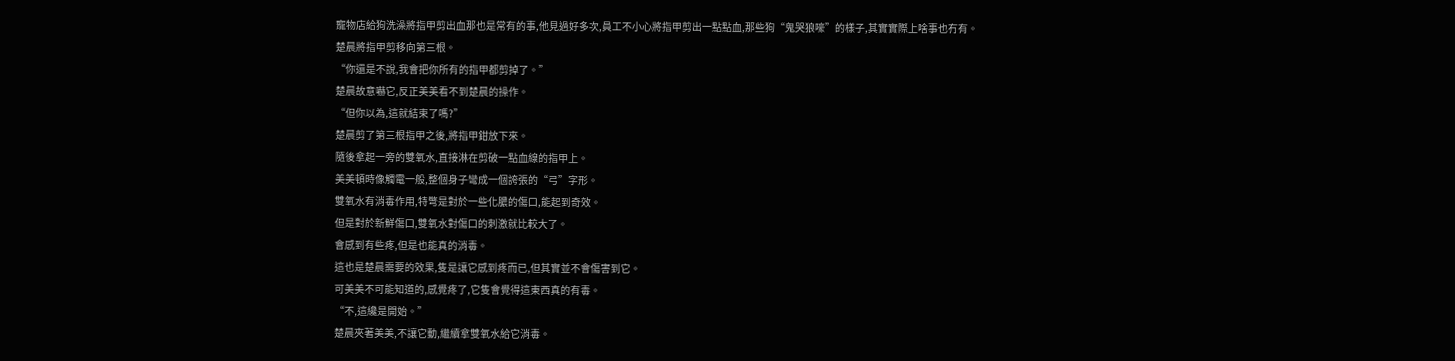寵物店給狗洗澡將指甲剪出血那也是常有的事,他見過好多次,員工不小心將指甲剪出一點點血,那些狗“鬼哭狼嚎”的樣子,其實實際上啥事也冇有。
楚晨將指甲剪移向第三根。
“你還是不說,我會把你所有的指甲都剪掉了。”
楚晨故意嚇它,反正美美看不到楚晨的操作。
“但你以為,這就結束了嗎?”
楚晨剪了第三根指甲之後,將指甲鉗放下來。
隨後拿起一旁的雙氧水,直接淋在剪破一點血線的指甲上。
美美頓時像觸電一般,整個身子彎成一個誇張的“弓”字形。
雙氧水有消毒作用,特彆是對於一些化膿的傷口,能起到奇效。
但是對於新鮮傷口,雙氧水對傷口的刺激就比較大了。
會感到有些疼,但是也能真的消毒。
這也是楚晨需要的效果,隻是讓它感到疼而已,但其實並不會傷害到它。
可美美不可能知道的,感覺疼了,它隻會覺得這東西真的有毒。
“不,這纔是開始。”
楚晨夾著美美,不讓它動,繼續拿雙氧水給它消毒。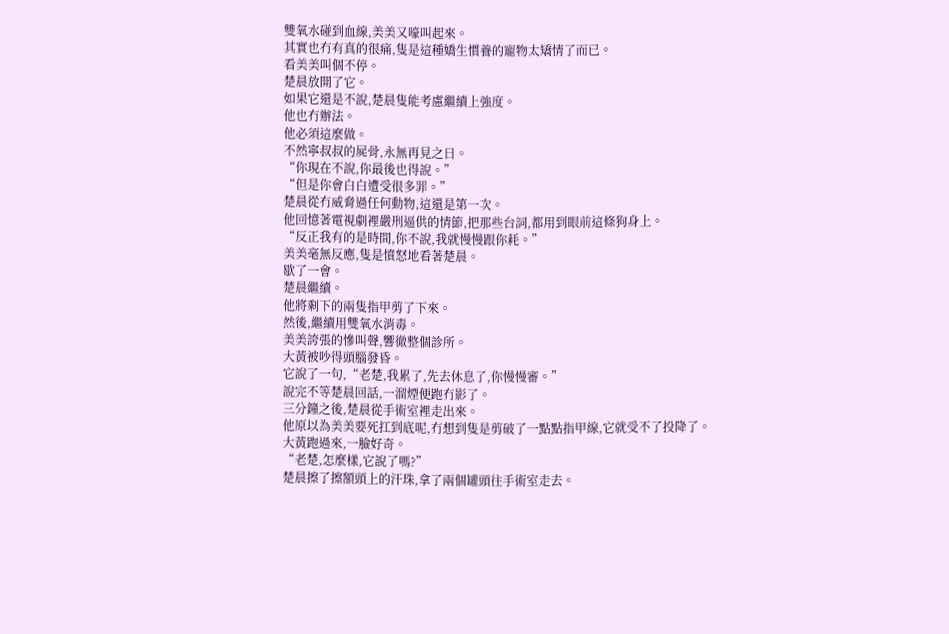雙氧水碰到血線,美美又嚎叫起來。
其實也冇有真的很痛,隻是這種嬌生慣養的寵物太矯情了而已。
看美美叫個不停。
楚晨放開了它。
如果它還是不說,楚晨隻能考慮繼續上強度。
他也冇辦法。
他必須這麼做。
不然寧叔叔的屍骨,永無再見之日。
“你現在不說,你最後也得說。”
“但是你會白白遭受很多罪。”
楚晨從冇威脅過任何動物,這還是第一次。
他回憶著電視劇裡嚴刑逼供的情節,把那些台詞,都用到眼前這條狗身上。
“反正我有的是時間,你不說,我就慢慢跟你耗。”
美美毫無反應,隻是憤怒地看著楚晨。
歇了一會。
楚晨繼續。
他將剩下的兩隻指甲剪了下來。
然後,繼續用雙氧水消毒。
美美誇張的慘叫聲,響徹整個診所。
大黃被吵得頭腦發昏。
它說了一句,“老楚,我累了,先去休息了,你慢慢審。”
說完不等楚晨回話,一溜煙便跑冇影了。
三分鐘之後,楚晨從手術室裡走出來。
他原以為美美要死扛到底呢,冇想到隻是剪破了一點點指甲線,它就受不了投降了。
大黃跑過來,一臉好奇。
“老楚,怎麼樣,它說了嗎?”
楚晨擦了擦額頭上的汗珠,拿了兩個罐頭往手術室走去。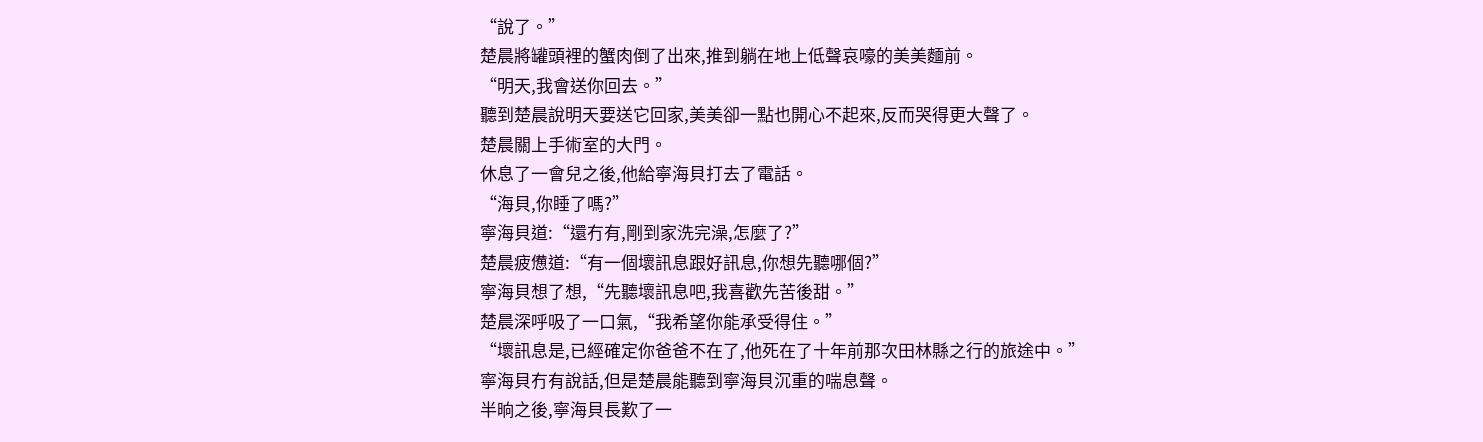“說了。”
楚晨將罐頭裡的蟹肉倒了出來,推到躺在地上低聲哀嚎的美美麵前。
“明天,我會送你回去。”
聽到楚晨說明天要送它回家,美美卻一點也開心不起來,反而哭得更大聲了。
楚晨關上手術室的大門。
休息了一會兒之後,他給寧海貝打去了電話。
“海貝,你睡了嗎?”
寧海貝道:“還冇有,剛到家洗完澡,怎麼了?”
楚晨疲憊道:“有一個壞訊息跟好訊息,你想先聽哪個?”
寧海貝想了想,“先聽壞訊息吧,我喜歡先苦後甜。”
楚晨深呼吸了一口氣,“我希望你能承受得住。”
“壞訊息是,已經確定你爸爸不在了,他死在了十年前那次田林縣之行的旅途中。”
寧海貝冇有說話,但是楚晨能聽到寧海貝沉重的喘息聲。
半晌之後,寧海貝長歎了一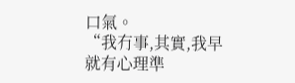口氣。
“我冇事,其實,我早就有心理準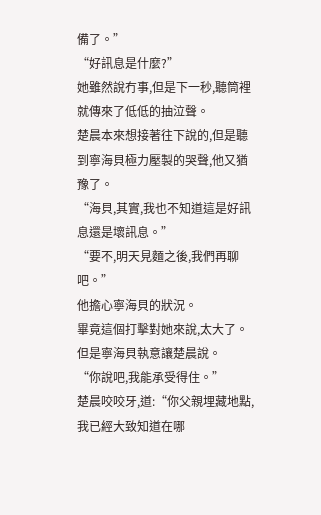備了。”
“好訊息是什麼?”
她雖然說冇事,但是下一秒,聽筒裡就傳來了低低的抽泣聲。
楚晨本來想接著往下說的,但是聽到寧海貝極力壓製的哭聲,他又猶豫了。
“海貝,其實,我也不知道這是好訊息還是壞訊息。”
“要不,明天見麵之後,我們再聊吧。”
他擔心寧海貝的狀況。
畢竟這個打擊對她來說,太大了。
但是寧海貝執意讓楚晨說。
“你說吧,我能承受得住。”
楚晨咬咬牙,道:“你父親埋藏地點,我已經大致知道在哪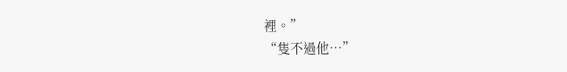裡。”
“隻不過他…”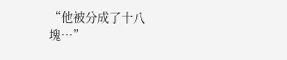“他被分成了十八塊…”